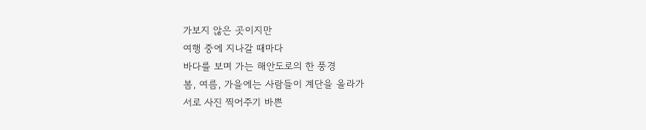가보지 않은 곳이지만
여행 중에 지나갈 때마다
바다를 보며 가는 해안도로의 한 풍경
봄, 여름, 가을에는 사람들이 계단을 올라가
서로 사진 찍어주기 바쁜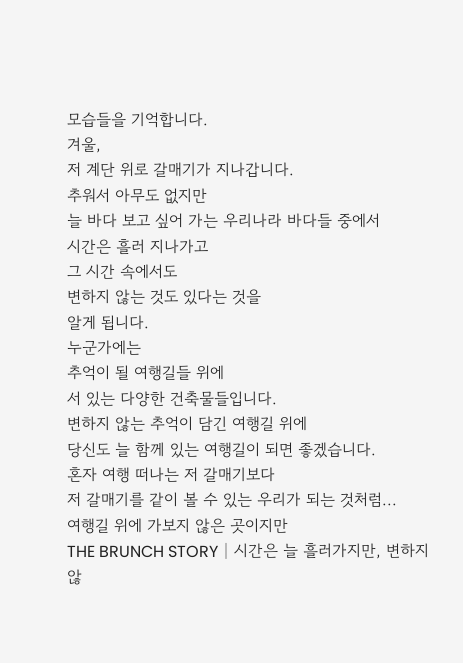모습들을 기억합니다.
겨울,
저 계단 위로 갈매기가 지나갑니다.
추워서 아무도 없지만
늘 바다 보고 싶어 가는 우리나라 바다들 중에서
시간은 흘러 지나가고
그 시간 속에서도
변하지 않는 것도 있다는 것을
알게 됩니다.
누군가에는
추억이 될 여행길들 위에
서 있는 다양한 건축물들입니다.
변하지 않는 추억이 담긴 여행길 위에
당신도 늘 함께 있는 여행길이 되면 좋겠습니다.
혼자 여행 떠나는 저 갈매기보다
저 갈매기를 같이 볼 수 있는 우리가 되는 것처럼...
여행길 위에 가보지 않은 곳이지만
THE BRUNCH STORY│시간은 늘 흘러가지만, 변하지 않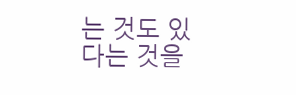는 것도 있다는 것을